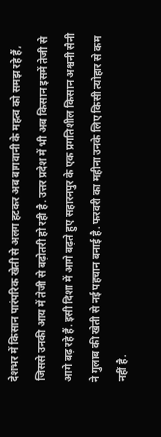देशभर में किसान पारंपरिक खेती से अलग हटकर अब बागवानी के महत्व को समझ रहे हैं, जिससे उनकी आय में तेजी से बढ़ोतरी हो रही है. उत्तर प्रदेश में भी अब किसान इसमें तेजी से आगे बढ़ रहे हैं. इसी दिशा में आगे बढ़ते हुए सहारनपुर के एक प्रगतिशील किसान अश्वनी सैनी ने गुलाब की खेती से नई पहचान बनाई है. फरवरी का महीना उनके लिए किसी त्योहार से कम नहीं है.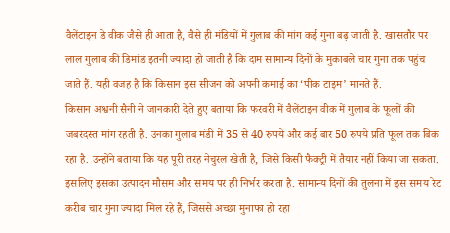वैलेंटाइन डे वीक जैसे ही आता है, वैसे ही मंडियों में गुलाब की मांग कई गुना बढ़ जाती है. खासतौर पर लाल गुलाब की डिमांड इतनी ज्यादा हो जाती है कि दाम सामान्य दिनों के मुकाबले चार गुना तक पहुंच जाते हैं. यही वजह है कि किसान इस सीजन को अपनी कमाई का ‘पीक टाइम’ मानते हैं.
किसान अश्वनी सैनी ने जानकारी देते हुए बताया कि फरवरी में वैलेंटाइन वीक में गुलाब के फूलों की जबरदस्त मांग रहती है. उनका गुलाब मंडी में 35 से 40 रुपये और कई बार 50 रुपये प्रति फूल तक बिक रहा है. उन्होंने बताया कि यह पूरी तरह नेचुरल खेती है, जिसे किसी फैक्ट्री में तैयार नहीं किया जा सकता. इसलिए इसका उत्पादन मौसम और समय पर ही निर्भर करता है. सामान्य दिनों की तुलना में इस समय रेट करीब चार गुना ज्यादा मिल रहे हैं, जिससे अच्छा मुनाफा हो रहा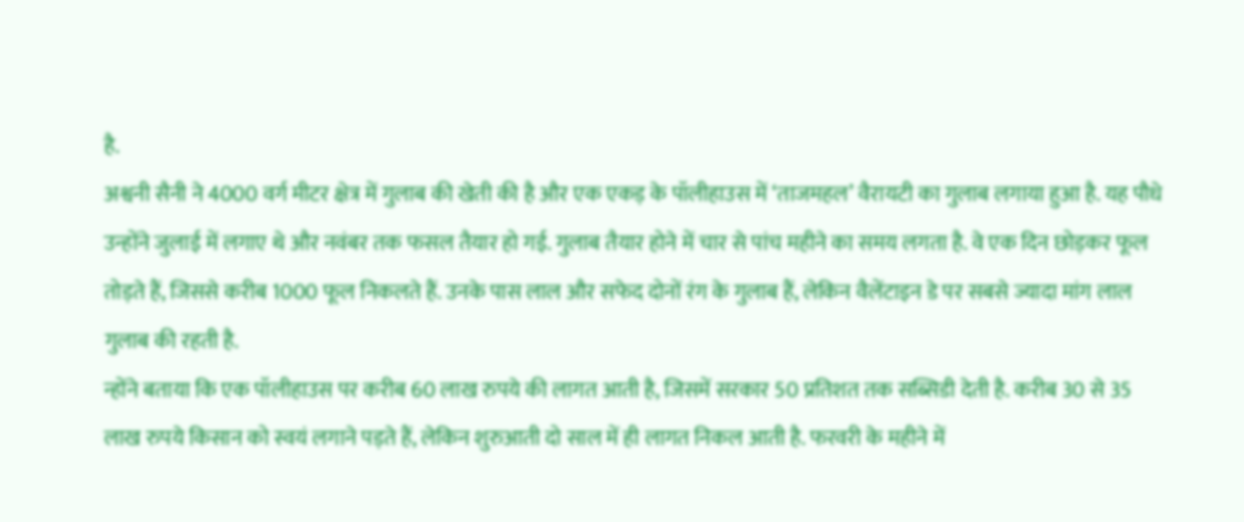है.
अश्वनी सैनी ने 4000 वर्ग मीटर क्षेत्र में गुलाब की खेती की है और एक एकड़ के पॉलीहाउस में ‘ताजमहल’ वैरायटी का गुलाब लगाया हुआ है. यह पौधे उन्होंने जुलाई में लगाए थे और नवंबर तक फसल तैयार हो गई. गुलाब तैयार होने में चार से पांच महीने का समय लगता है. वे एक दिन छोड़कर फूल तोड़ते हैं, जिससे करीब 1000 फूल निकलते हैं. उनके पास लाल और सफेद दोनों रंग के गुलाब हैं, लेकिन वैलेंटाइन डे पर सबसे ज्यादा मांग लाल गुलाब की रहती है.
न्होंने बताया कि एक पॉलीहाउस पर करीब 60 लाख रुपये की लागत आती है, जिसमें सरकार 50 प्रतिशत तक सब्सिडी देती है. करीब 30 से 35 लाख रुपये किसान को स्वयं लगाने पड़ते हैं, लेकिन शुरुआती दो साल में ही लागत निकल आती है. फरवरी के महीने में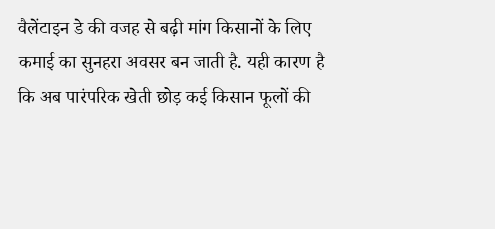वैलेंटाइन डे की वजह से बढ़ी मांग किसानों के लिए कमाई का सुनहरा अवसर बन जाती है. यही कारण है कि अब पारंपरिक खेती छोड़ कई किसान फूलों की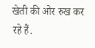खेती की ओर रुख कर रहे हैं.